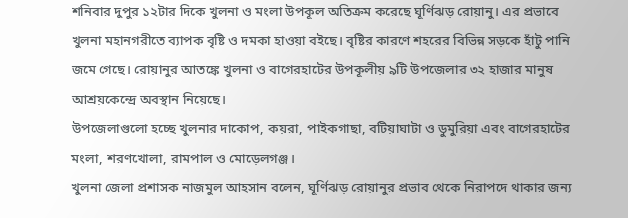শনিবার দুপুর ১২টার দিকে খুলনা ও মংলা উপকূল অতিক্রম করেছে ঘূর্ণিঝড় রোয়ানু। এর প্রভাবে খুলনা মহানগরীতে ব্যাপক বৃষ্টি ও দমকা হাওয়া বইছে। বৃষ্টির কারণে শহরের বিভিন্ন সড়কে হাঁটু পানি জমে গেছে। রোয়ানুর আতঙ্কে খুলনা ও বাগেরহাটের উপকূলীয় ৯টি উপজেলার ৩২ হাজার মানুষ আশ্রয়কেন্দ্রে অবস্থান নিয়েছে।
উপজেলাগুলো হচ্ছে খুলনার দাকোপ, কয়রা, পাইকগাছা, বটিয়াঘাটা ও ডুমুরিয়া এবং বাগেরহাটের মংলা, শরণখোলা, রামপাল ও মোড়েলগঞ্জ।
খুলনা জেলা প্রশাসক নাজমুল আহসান বলেন, ঘূর্ণিঝড় রোয়ানুর প্রভাব থেকে নিরাপদে থাকার জন্য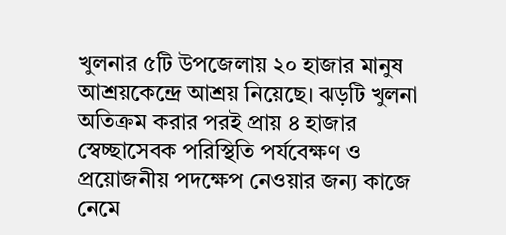খুলনার ৫টি উপজেলায় ২০ হাজার মানুষ আশ্রয়কেন্দ্রে আশ্রয় নিয়েছে। ঝড়টি খুলনা অতিক্রম করার পরই প্রায় ৪ হাজার স্বেচ্ছাসেবক পরিস্থিতি পর্যবেক্ষণ ও প্রয়োজনীয় পদক্ষেপ নেওয়ার জন্য কাজে নেমে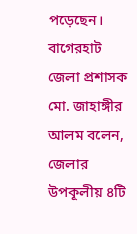পড়েছেন।
বাগেরহাট জেলা প্রশাসক মো. জাহাঙ্গীর আলম বলেন, জেলার উপকূলীয় ৪টি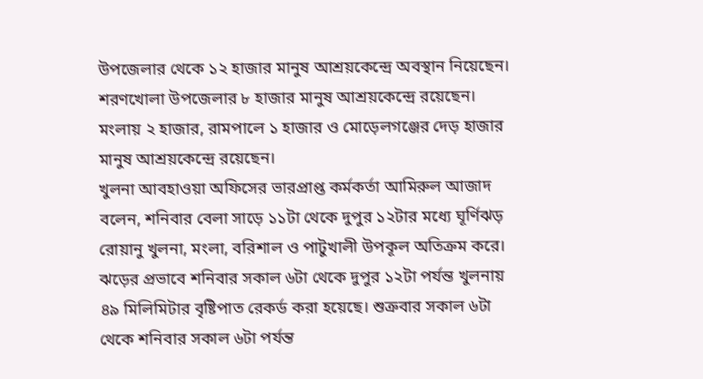উপজেলার থেকে ১২ হাজার মানুষ আশ্রয়কেন্দ্রে অবস্থান নিয়েছেন। শরণখোলা উপজেলার ৮ হাজার মানুষ আশ্রয়কেন্দ্রে রয়েছেন। মংলায় ২ হাজার, রামপালে ১ হাজার ও মোড়েলগঞ্জের দেড় হাজার মানুষ আশ্রয়কেন্দ্রে রয়েছেন।
খুলনা আবহাওয়া অফিসের ভারপ্রাপ্ত কর্মকর্তা আমিরুল আজাদ বলেন, শনিবার বেলা সাড়ে ১১টা থেকে দুপুর ১২টার মধ্যে ঘূর্ণিঝড় রোয়ানু খুলনা, মংলা, বরিশাল ও পাটুখালী উপকূল অতিক্রম করে। ঝড়ের প্রভাবে শনিবার সকাল ৬টা থেকে দুপুর ১২টা পর্যন্ত খুলনায় ৪৯ মিলিমিটার বৃষ্টিপাত রেকর্ড করা হয়েছে। শুক্রবার সকাল ৬টা থেকে শনিবার সকাল ৬টা পর্যন্ত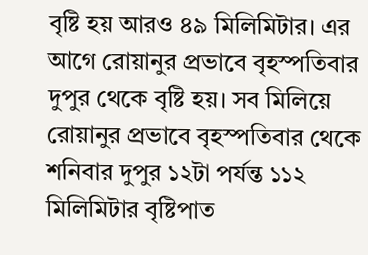বৃষ্টি হয় আরও ৪৯ মিলিমিটার। এর আগে রোয়ানুর প্রভাবে বৃহস্পতিবার দুপুর থেকে বৃষ্টি হয়। সব মিলিয়ে রোয়ানুর প্রভাবে বৃহস্পতিবার থেকে শনিবার দুপুর ১২টা পর্যন্ত ১১২ মিলিমিটার বৃষ্টিপাত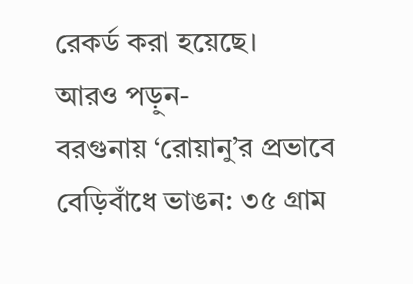রেকর্ড করা হয়েছে।
আরও পড়ুন-
বরগুনায় ‘রোয়ানু’র প্রভাবে বেড়িবাঁধে ভাঙন: ৩৫ গ্রাম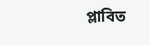প্লাবিত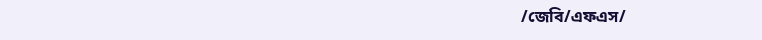/জেবি/এফএস/